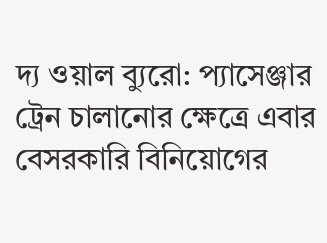দ্য ওয়াল ব্যুরো: প্যাসেঞ্জার ট্রেন চালানোর ক্ষেত্রে এবার বেসরকারি বিনিয়োগের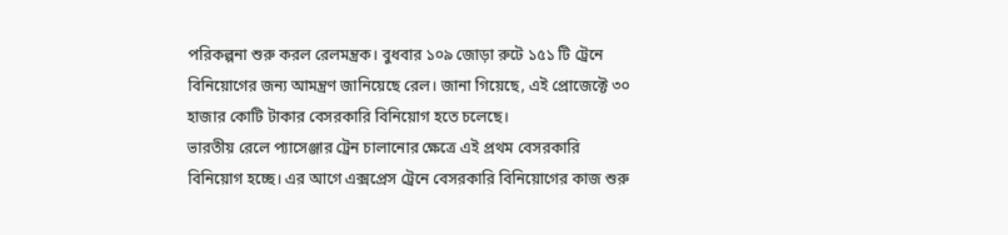পরিকল্পনা শুরু করল রেলমন্ত্রক। বুধবার ১০৯ জোড়া রুটে ১৫১ টি ট্রেনে বিনিয়োগের জন্য আমন্ত্রণ জানিয়েছে রেল। জানা গিয়েছে, এই প্রোজেক্টে ৩০ হাজার কোটি টাকার বেসরকারি বিনিয়োগ হতে চলেছে।
ভারতীয় রেলে প্যাসেঞ্জার ট্রেন চালানোর ক্ষেত্রে এই প্রথম বেসরকারি বিনিয়োগ হচ্ছে। এর আগে এক্সপ্রেস ট্রেনে বেসরকারি বিনিয়োগের কাজ শুরু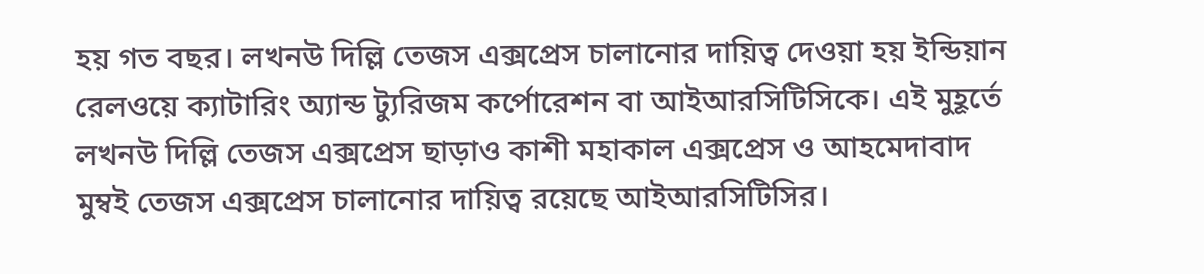হয় গত বছর। লখনউ দিল্লি তেজস এক্সপ্রেস চালানোর দায়িত্ব দেওয়া হয় ইন্ডিয়ান রেলওয়ে ক্যাটারিং অ্যান্ড ট্যুরিজম কর্পোরেশন বা আইআরসিটিসিকে। এই মুহূর্তে লখনউ দিল্লি তেজস এক্সপ্রেস ছাড়াও কাশী মহাকাল এক্সপ্রেস ও আহমেদাবাদ মুম্বই তেজস এক্সপ্রেস চালানোর দায়িত্ব রয়েছে আইআরসিটিসির।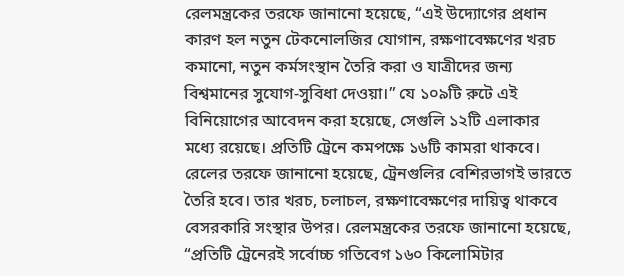রেলমন্ত্রকের তরফে জানানো হয়েছে, “এই উদ্যোগের প্রধান কারণ হল নতুন টেকনোলজির যোগান, রক্ষণাবেক্ষণের খরচ কমানো, নতুন কর্মসংস্থান তৈরি করা ও যাত্রীদের জন্য বিশ্বমানের সুযোগ-সুবিধা দেওয়া।” যে ১০৯টি রুটে এই বিনিয়োগের আবেদন করা হয়েছে, সেগুলি ১২টি এলাকার মধ্যে রয়েছে। প্রতিটি ট্রেনে কমপক্ষে ১৬টি কামরা থাকবে।
রেলের তরফে জানানো হয়েছে, ট্রেনগুলির বেশিরভাগই ভারতে তৈরি হবে। তার খরচ, চলাচল, রক্ষণাবেক্ষণের দায়িত্ব থাকবে বেসরকারি সংস্থার উপর। রেলমন্ত্রকের তরফে জানানো হয়েছে, “প্রতিটি ট্রেনেরই সর্বোচ্চ গতিবেগ ১৬০ কিলোমিটার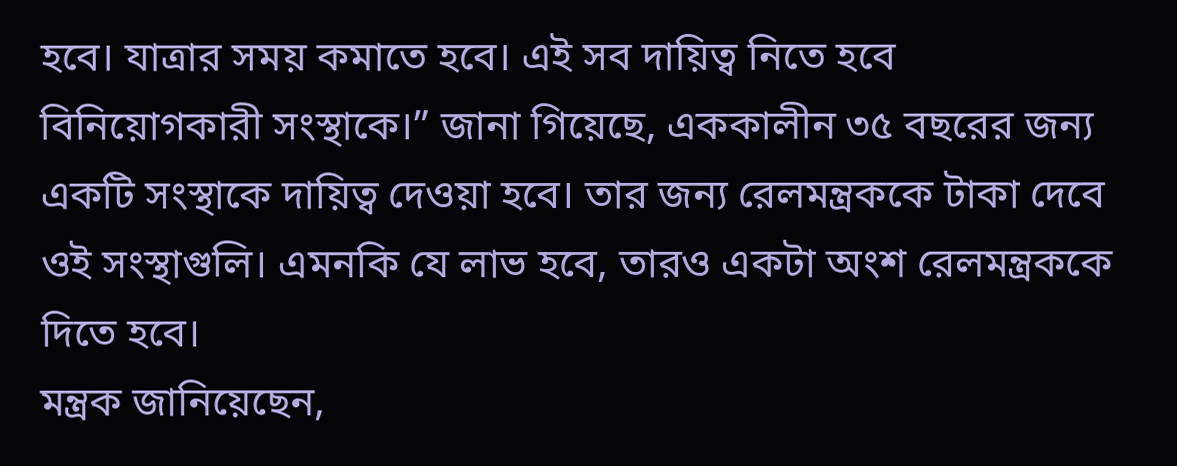হবে। যাত্রার সময় কমাতে হবে। এই সব দায়িত্ব নিতে হবে বিনিয়োগকারী সংস্থাকে।” জানা গিয়েছে, এককালীন ৩৫ বছরের জন্য একটি সংস্থাকে দায়িত্ব দেওয়া হবে। তার জন্য রেলমন্ত্রককে টাকা দেবে ওই সংস্থাগুলি। এমনকি যে লাভ হবে, তারও একটা অংশ রেলমন্ত্রককে দিতে হবে।
মন্ত্রক জানিয়েছেন,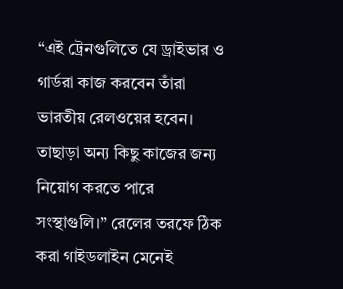“এই ট্রেনগুলিতে যে ড্রাইভার ও গার্ডরা কাজ করবেন তাঁরা ভারতীয় রেলওয়ের হবেন। তাছাড়া অন্য কিছু কাজের জন্য নিয়োগ করতে পারে সংস্থাগুলি।” রেলের তরফে ঠিক করা গাইডলাইন মেনেই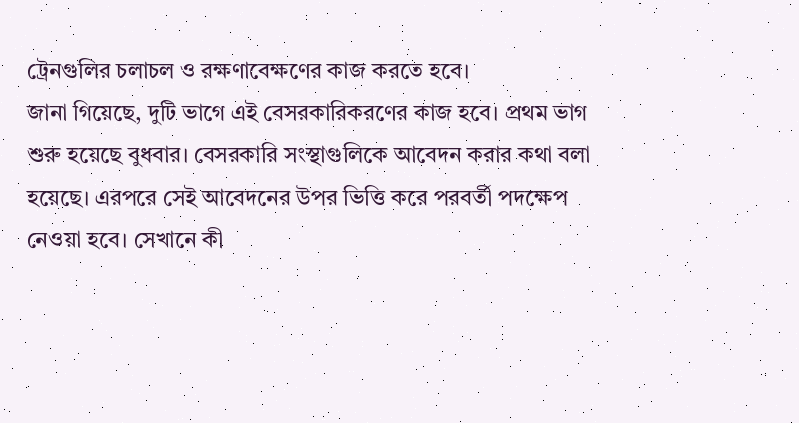ট্রেনগুলির চলাচল ও রক্ষণাবেক্ষণের কাজ করতে হবে।
জানা গিয়েছে, দুটি ভাগে এই বেসরকারিকরণের কাজ হবে। প্রথম ভাগ শুরু হয়েছে বুধবার। বেসরকারি সংস্থাগুলিকে আবেদন করার কথা বলা হয়েছে। এরপরে সেই আবেদনের উপর ভিত্তি করে পরবর্তী পদক্ষেপ নেওয়া হবে। সেখানে কী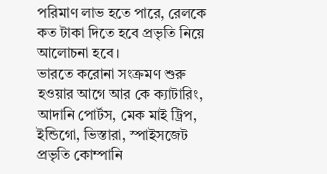পরিমাণ লাভ হতে পারে, রেলকে কত টাকা দিতে হবে প্রভৃতি নিয়ে আলোচনা হবে।
ভারতে করোনা সংক্রমণ শুরু হওয়ার আগে আর কে ক্যাটারিং, আদানি পোর্টস, মেক মাই ট্রিপ, ইন্ডিগো, ভিস্তারা, স্পাইসজেট প্রভৃতি কোম্পানি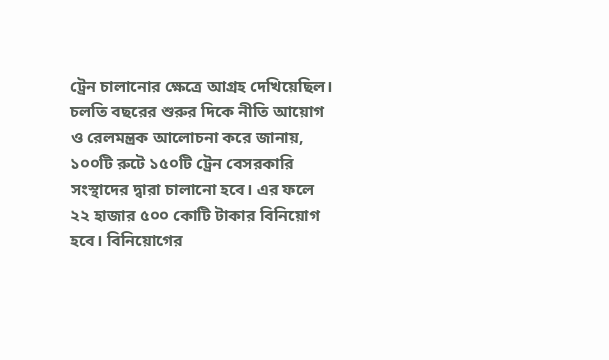ট্রেন চালানোর ক্ষেত্রে আগ্রহ দেখিয়েছিল।
চলতি বছরের শুরুর দিকে নীতি আয়োগ ও রেলমন্ত্রক আলোচনা করে জানায়, ১০০টি রুটে ১৫০টি ট্রেন বেসরকারি সংস্থাদের দ্বারা চালানো হবে। এর ফলে ২২ হাজার ৫০০ কোটি টাকার বিনিয়োগ হবে। বিনিয়োগের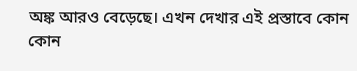অঙ্ক আরও বেড়েছে। এখন দেখার এই প্রস্তাবে কোন কোন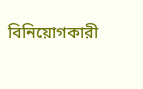বিনিয়োগকারী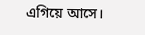এগিয়ে আসে।